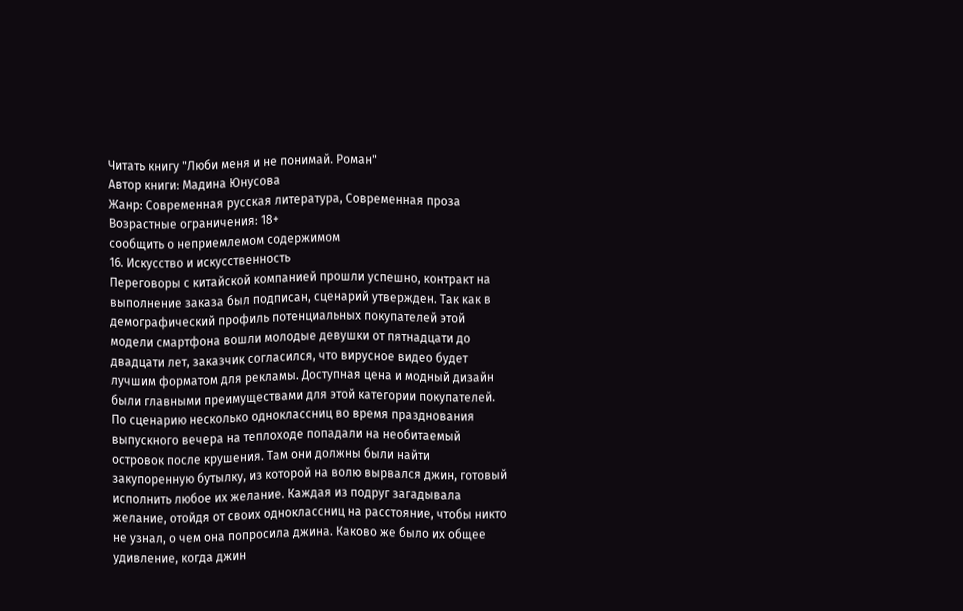Читать книгу "Люби меня и не понимай. Роман"
Автор книги: Мадина Юнусова
Жанр: Современная русская литература, Современная проза
Возрастные ограничения: 18+
сообщить о неприемлемом содержимом
16. Искусство и искусственность
Переговоры с китайской компанией прошли успешно, контракт на выполнение заказа был подписан, сценарий утвержден. Так как в демографический профиль потенциальных покупателей этой модели смартфона вошли молодые девушки от пятнадцати до двадцати лет, заказчик согласился, что вирусное видео будет лучшим форматом для рекламы. Доступная цена и модный дизайн были главными преимуществами для этой категории покупателей.
По сценарию несколько одноклассниц во время празднования выпускного вечера на теплоходе попадали на необитаемый островок после крушения. Там они должны были найти закупоренную бутылку, из которой на волю вырвался джин, готовый исполнить любое их желание. Каждая из подруг загадывала желание, отойдя от своих одноклассниц на расстояние, чтобы никто не узнал, о чем она попросила джина. Каково же было их общее удивление, когда джин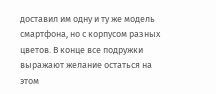доставил им одну и ту же модель смартфона, но с корпусом разных цветов. В конце все подружки выражают желание остаться на этом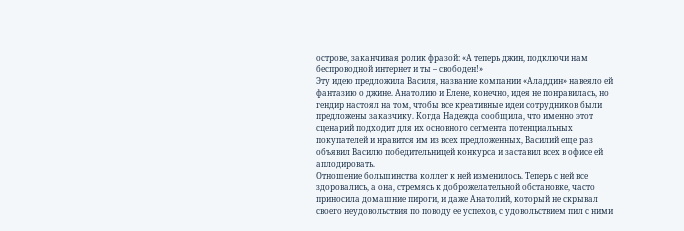острове, заканчивая ролик фразой: «А теперь джин, подключи нам беспроводной интернет и ты – свободен!»
Эту идею предложила Василя, название компании «Аладдин» навеяло ей фантазию о джине. Анатолию и Елене, конечно, идея не понравилась, но гендир настоял на том, чтобы все креативные идеи сотрудников были предложены заказчику. Когда Надежда сообщила, что именно этот сценарий подходит для их основного сегмента потенциальных покупателей и нравится им из всех предложенных, Василий еще раз объявил Василю победительницей конкурса и заставил всех в офисе ей аплодировать.
Отношение большинства коллег к ней изменилось. Теперь с ней все здоровались, а она, стремясь к доброжелательной обстановке, часто приносила домашние пироги, и даже Анатолий, который не скрывал своего неудовольствия по поводу ее успехов, с удовольствием пил с ними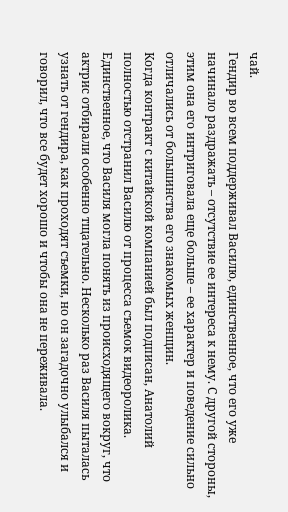чай.
Гендир во всем поддерживал Василю, единственное, что его уже начинало раздражать – отсутствие ее интереса к нему. С другой стороны, этим она его интриговала еще больше – ее характер и поведение сильно отличались от большинства его знакомых женщин.
Когда контракт с китайской компанией был подписан, Анатолий полностью отстранил Василю от процесса съемок видеоролика. Единственное, что Василя могла понять из происходящего вокруг, что актрис отбирали особенно тщательно. Несколько раз Василя пыталась узнать от гендира, как проходят съемки, но он загадочно улыбался и говорил, что все будет хорошо и чтобы она не переживала.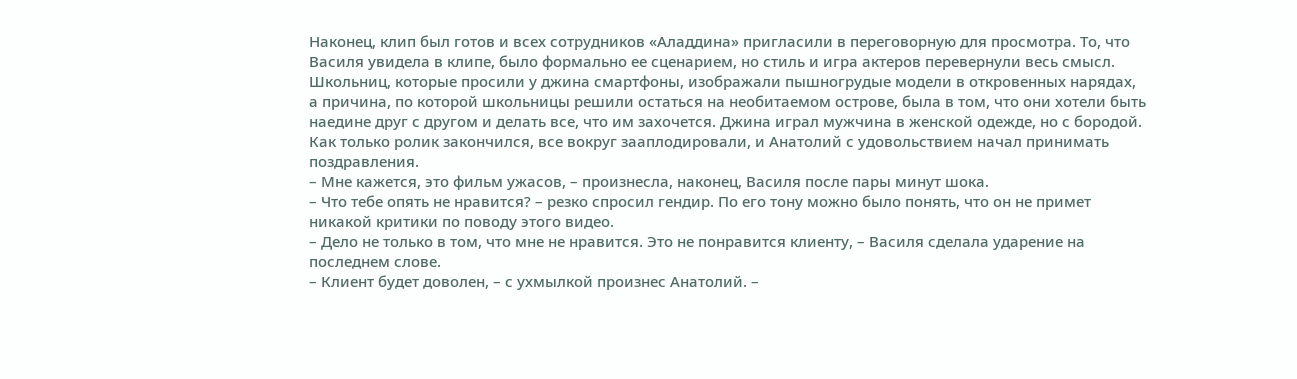Наконец, клип был готов и всех сотрудников «Аладдина» пригласили в переговорную для просмотра. То, что Василя увидела в клипе, было формально ее сценарием, но стиль и игра актеров перевернули весь смысл. Школьниц, которые просили у джина смартфоны, изображали пышногрудые модели в откровенных нарядах, а причина, по которой школьницы решили остаться на необитаемом острове, была в том, что они хотели быть наедине друг с другом и делать все, что им захочется. Джина играл мужчина в женской одежде, но с бородой. Как только ролик закончился, все вокруг зааплодировали, и Анатолий с удовольствием начал принимать поздравления.
– Мне кажется, это фильм ужасов, – произнесла, наконец, Василя после пары минут шока.
– Что тебе опять не нравится? – резко спросил гендир. По его тону можно было понять, что он не примет никакой критики по поводу этого видео.
– Дело не только в том, что мне не нравится. Это не понравится клиенту, – Василя сделала ударение на последнем слове.
– Клиент будет доволен, – с ухмылкой произнес Анатолий. –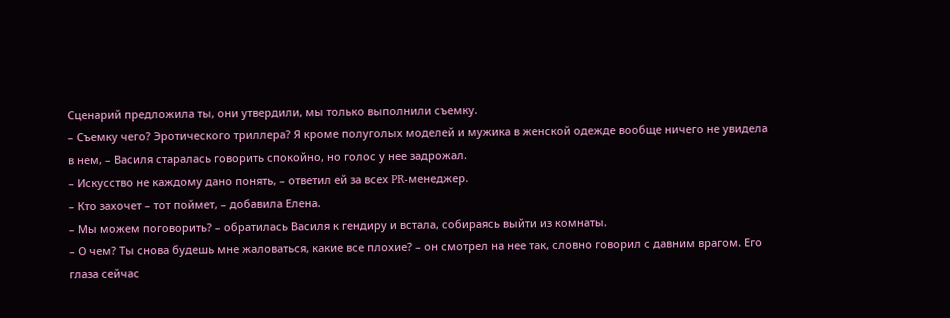Сценарий предложила ты, они утвердили, мы только выполнили съемку.
– Съемку чего? Эротического триллера? Я кроме полуголых моделей и мужика в женской одежде вообще ничего не увидела в нем, – Василя старалась говорить спокойно, но голос у нее задрожал.
– Искусство не каждому дано понять, – ответил ей за всех PR-менеджер.
– Кто захочет – тот поймет, – добавила Елена.
– Мы можем поговорить? – обратилась Василя к гендиру и встала, собираясь выйти из комнаты.
– О чем? Ты снова будешь мне жаловаться, какие все плохие? – он смотрел на нее так, словно говорил с давним врагом. Его глаза сейчас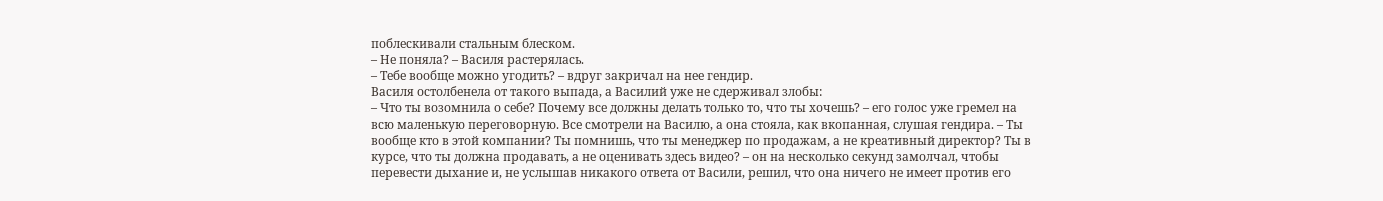поблескивали стальным блеском.
– Не поняла? – Василя растерялась.
– Тебе вообще можно угодить? – вдруг закричал на нее гендир.
Василя остолбенела от такого выпада, а Василий уже не сдерживал злобы:
– Что ты возомнила о себе? Почему все должны делать только то, что ты хочешь? – его голос уже гремел на всю маленькую переговорную. Все смотрели на Василю, а она стояла, как вкопанная, слушая гендира. – Ты вообще кто в этой компании? Ты помнишь, что ты менеджер по продажам, а не креативный директор? Ты в курсе, что ты должна продавать, а не оценивать здесь видео? – он на несколько секунд замолчал, чтобы перевести дыхание и, не услышав никакого ответа от Васили, решил, что она ничего не имеет против его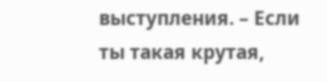выступления. – Если ты такая крутая,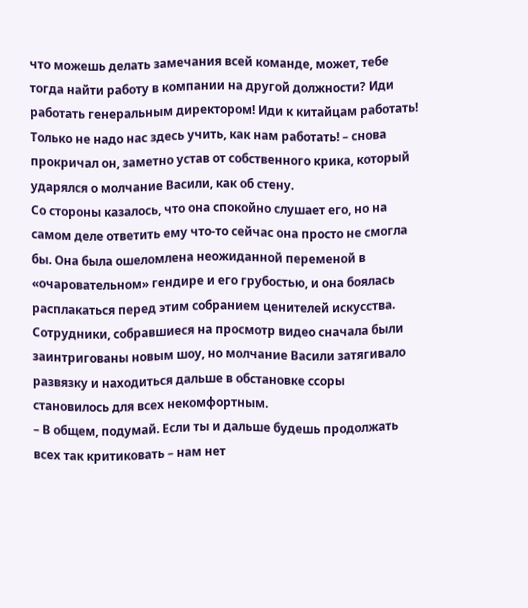что можешь делать замечания всей команде, может, тебе тогда найти работу в компании на другой должности? Иди работать генеральным директором! Иди к китайцам работать! Только не надо нас здесь учить, как нам работать! – снова прокричал он, заметно устав от собственного крика, который ударялся о молчание Васили, как об стену.
Со стороны казалось, что она спокойно слушает его, но на самом деле ответить ему что-то сейчас она просто не смогла бы. Она была ошеломлена неожиданной переменой в «очаровательном» гендире и его грубостью, и она боялась расплакаться перед этим собранием ценителей искусства. Сотрудники, собравшиеся на просмотр видео сначала были заинтригованы новым шоу, но молчание Васили затягивало развязку и находиться дальше в обстановке ссоры становилось для всех некомфортным.
– В общем, подумай. Если ты и дальше будешь продолжать всех так критиковать – нам нет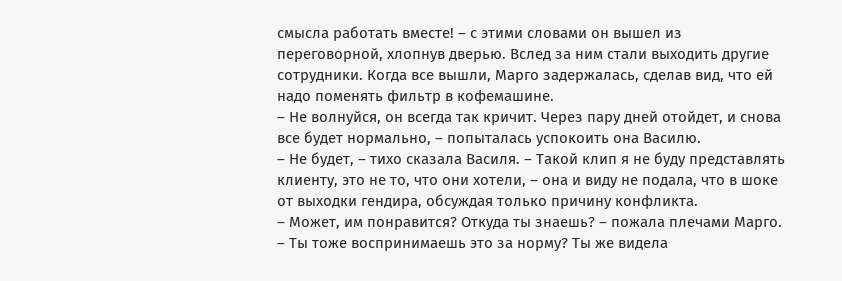смысла работать вместе! – с этими словами он вышел из переговорной, хлопнув дверью. Вслед за ним стали выходить другие сотрудники. Когда все вышли, Марго задержалась, сделав вид, что ей надо поменять фильтр в кофемашине.
– Не волнуйся, он всегда так кричит. Через пару дней отойдет, и снова все будет нормально, – попыталась успокоить она Василю.
– Не будет, – тихо сказала Василя. – Такой клип я не буду представлять клиенту, это не то, что они хотели, – она и виду не подала, что в шоке от выходки гендира, обсуждая только причину конфликта.
– Может, им понравится? Откуда ты знаешь? – пожала плечами Марго.
– Ты тоже воспринимаешь это за норму? Ты же видела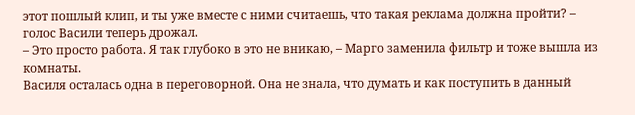этот пошлый клип, и ты уже вместе с ними считаешь, что такая реклама должна пройти? – голос Васили теперь дрожал.
– Это просто работа. Я так глубоко в это не вникаю, – Марго заменила фильтр и тоже вышла из комнаты.
Василя осталась одна в переговорной. Она не знала, что думать и как поступить в данный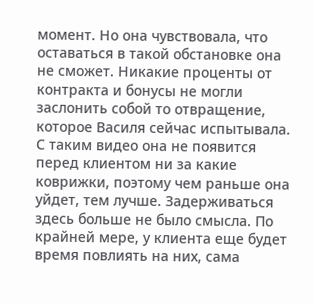момент. Но она чувствовала, что оставаться в такой обстановке она не сможет. Никакие проценты от контракта и бонусы не могли заслонить собой то отвращение, которое Василя сейчас испытывала. С таким видео она не появится перед клиентом ни за какие коврижки, поэтому чем раньше она уйдет, тем лучше. Задерживаться здесь больше не было смысла. По крайней мере, у клиента еще будет время повлиять на них, сама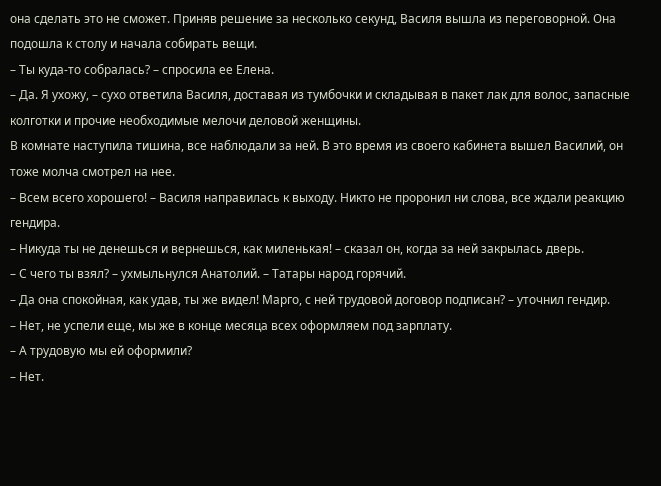она сделать это не сможет. Приняв решение за несколько секунд, Василя вышла из переговорной. Она подошла к столу и начала собирать вещи.
– Ты куда-то собралась? – спросила ее Елена.
– Да. Я ухожу, – сухо ответила Василя, доставая из тумбочки и складывая в пакет лак для волос, запасные колготки и прочие необходимые мелочи деловой женщины.
В комнате наступила тишина, все наблюдали за ней. В это время из своего кабинета вышел Василий, он тоже молча смотрел на нее.
– Всем всего хорошего! – Василя направилась к выходу. Никто не проронил ни слова, все ждали реакцию гендира.
– Никуда ты не денешься и вернешься, как миленькая! – сказал он, когда за ней закрылась дверь.
– С чего ты взял? – ухмыльнулся Анатолий. – Татары народ горячий.
– Да она спокойная, как удав, ты же видел! Марго, с ней трудовой договор подписан? – уточнил гендир.
– Нет, не успели еще, мы же в конце месяца всех оформляем под зарплату.
– А трудовую мы ей оформили?
– Нет.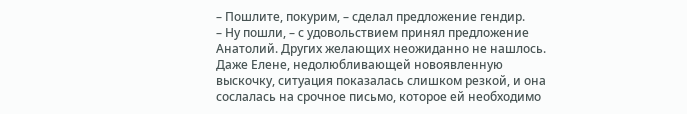– Пошлите, покурим, – сделал предложение гендир.
– Ну пошли, – с удовольствием принял предложение Анатолий. Других желающих неожиданно не нашлось. Даже Елене, недолюбливающей новоявленную выскочку, ситуация показалась слишком резкой, и она сослалась на срочное письмо, которое ей необходимо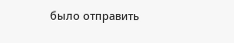было отправить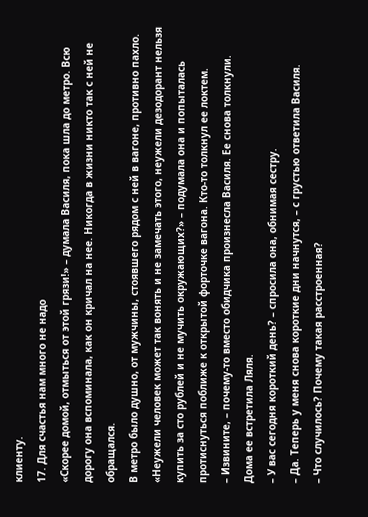клиенту.
17. Для счастья нам много не надо
«Скорее домой, отмыться от этой грязи!» – думала Василя, пока шла до метро. Всю дорогу она вспоминала, как он кричал на нее. Никогда в жизни никто так с ней не обращался.
В метро было душно, от мужчины, стоявшего рядом с ней в вагоне, противно пахло. «Неужели человек может так вонять и не замечать этого, неужели дезодорант нельзя купить за сто рублей и не мучить окружающих?» – подумала она и попыталась протиснуться поближе к открытой форточке вагона. Кто-то толкнул ее локтем.
– Извините, – почему-то вместо обидчика произнесла Василя. Ее снова толкнули.
Дома ее встретила Ляля.
– У вас сегодня короткий день? – спросила она, обнимая сестру.
– Да. Теперь у меня снова короткие дни начнутся, – с грустью ответила Василя.
– Что случилось? Почему такая расстроенная?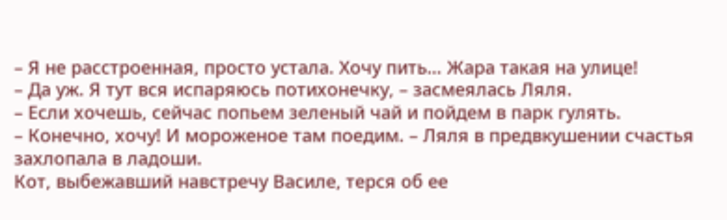– Я не расстроенная, просто устала. Хочу пить… Жара такая на улице!
– Да уж. Я тут вся испаряюсь потихонечку, – засмеялась Ляля.
– Если хочешь, сейчас попьем зеленый чай и пойдем в парк гулять.
– Конечно, хочу! И мороженое там поедим. – Ляля в предвкушении счастья захлопала в ладоши.
Кот, выбежавший навстречу Василе, терся об ее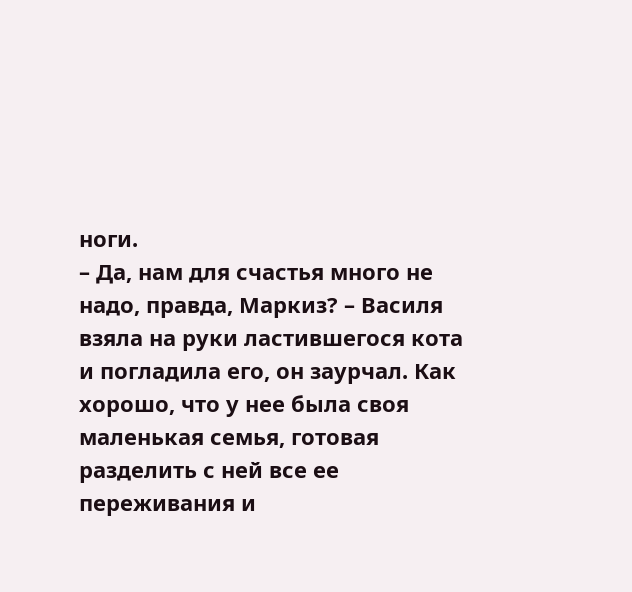ноги.
– Да, нам для счастья много не надо, правда, Маркиз? – Василя взяла на руки ластившегося кота и погладила его, он заурчал. Как хорошо, что у нее была своя маленькая семья, готовая разделить с ней все ее переживания и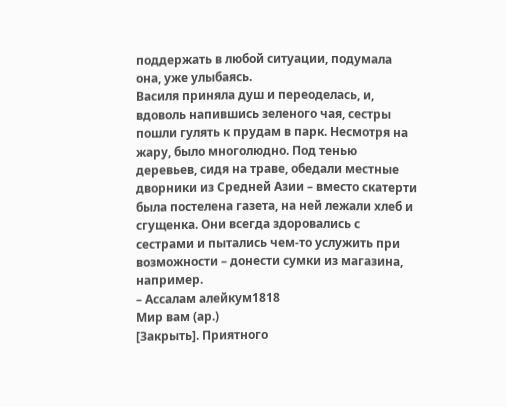поддержать в любой ситуации, подумала она, уже улыбаясь.
Василя приняла душ и переоделась, и, вдоволь напившись зеленого чая, сестры пошли гулять к прудам в парк. Несмотря на жару, было многолюдно. Под тенью деревьев, сидя на траве, обедали местные дворники из Средней Азии – вместо скатерти была постелена газета, на ней лежали хлеб и сгущенка. Они всегда здоровались с сестрами и пытались чем-то услужить при возможности – донести сумки из магазина, например.
– Ассалам алейкум1818
Мир вам (ар.)
[Закрыть]. Приятного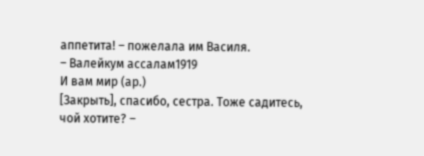аппетита! – пожелала им Василя.
– Валейкум ассалам1919
И вам мир (ар.)
[Закрыть], спасибо, сестра. Тоже садитесь, чой хотите? –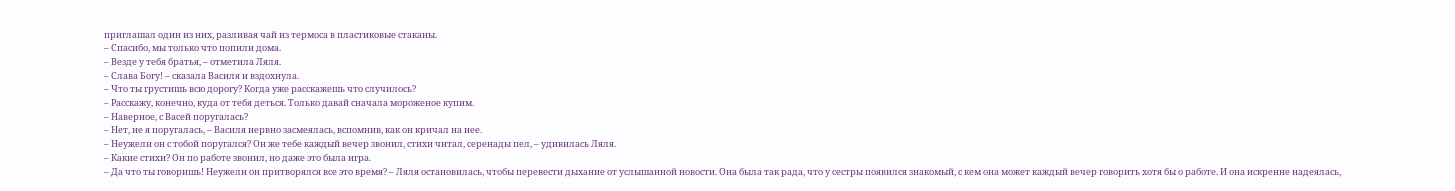приглашал один из них, разливая чай из термоса в пластиковые стаканы.
– Спасибо, мы только что попили дома.
– Везде у тебя братья, – отметила Ляля.
– Слава Богу! – сказала Василя и вздохнула.
– Что ты грустишь всю дорогу? Когда уже расскажешь что случилось?
– Расскажу, конечно, куда от тебя деться. Только давай сначала мороженое купим.
– Наверное, с Васей поругалась?
– Нет, не я поругалась, – Василя нервно засмеялась, вспомнив, как он кричал на нее.
– Неужели он с тобой поругался? Он же тебе каждый вечер звонил, стихи читал, серенады пел, – удивилась Ляля.
– Какие стихи? Он по работе звонил, но даже это была игра.
– Да что ты говоришь! Неужели он притворялся все это время? – Ляля остановилась, чтобы перевести дыхание от услышанной новости. Она была так рада, что у сестры появился знакомый, с кем она может каждый вечер говорить хотя бы о работе. И она искренне надеялась,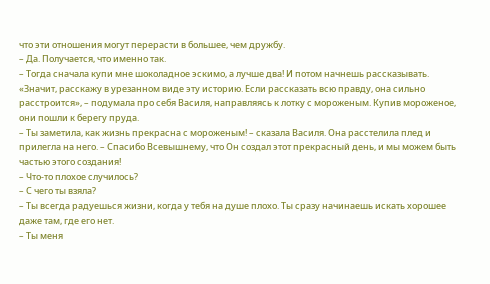что эти отношения могут перерасти в большее, чем дружбу.
– Да. Получается, что именно так.
– Тогда сначала купи мне шоколадное эскимо, а лучше два! И потом начнешь рассказывать.
«Значит, расскажу в урезанном виде эту историю. Если рассказать всю правду, она сильно расстроится», – подумала про себя Василя, направляясь к лотку с мороженым. Купив мороженое, они пошли к берегу пруда.
– Ты заметила, как жизнь прекрасна с мороженым! – сказала Василя. Она расстелила плед и прилегла на него. – Спасибо Всевышнему, что Он создал этот прекрасный день, и мы можем быть частью этого создания!
– Что-то плохое случилось?
– С чего ты взяла?
– Ты всегда радуешься жизни, когда у тебя на душе плохо. Ты сразу начинаешь искать хорошее даже там, где его нет.
– Ты меня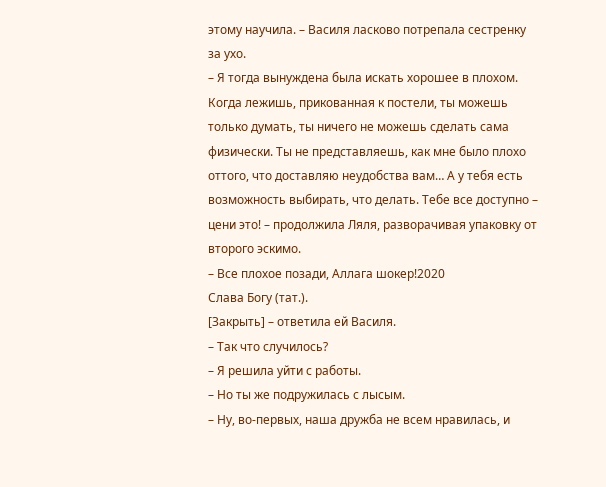этому научила. – Василя ласково потрепала сестренку за ухо.
– Я тогда вынуждена была искать хорошее в плохом. Когда лежишь, прикованная к постели, ты можешь только думать, ты ничего не можешь сделать сама физически. Ты не представляешь, как мне было плохо оттого, что доставляю неудобства вам… А у тебя есть возможность выбирать, что делать. Тебе все доступно – цени это! – продолжила Ляля, разворачивая упаковку от второго эскимо.
– Все плохое позади, Аллага шокер!2020
Слава Богу (тат.).
[Закрыть] – ответила ей Василя.
– Так что случилось?
– Я решила уйти с работы.
– Но ты же подружилась с лысым.
– Ну, во-первых, наша дружба не всем нравилась, и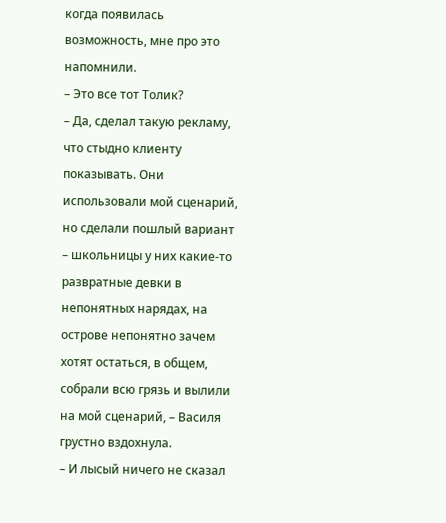когда появилась возможность, мне про это напомнили.
– Это все тот Толик?
– Да, сделал такую рекламу, что стыдно клиенту показывать. Они использовали мой сценарий, но сделали пошлый вариант – школьницы у них какие-то развратные девки в непонятных нарядах, на острове непонятно зачем хотят остаться, в общем, собрали всю грязь и вылили на мой сценарий, – Василя грустно вздохнула.
– И лысый ничего не сказал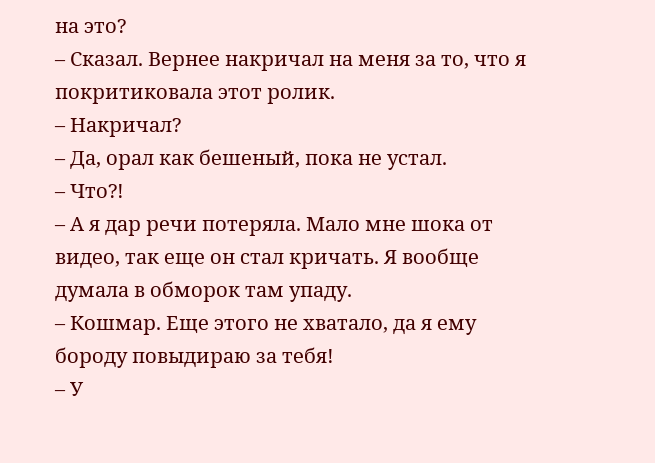на это?
– Сказал. Вернее накричал на меня за то, что я покритиковала этот ролик.
– Накричал?
– Да, орал как бешеный, пока не устал.
– Что?!
– А я дар речи потеряла. Мало мне шока от видео, так еще он стал кричать. Я вообще думала в обморок там упаду.
– Кошмар. Еще этого не хватало, да я ему бороду повыдираю за тебя!
– У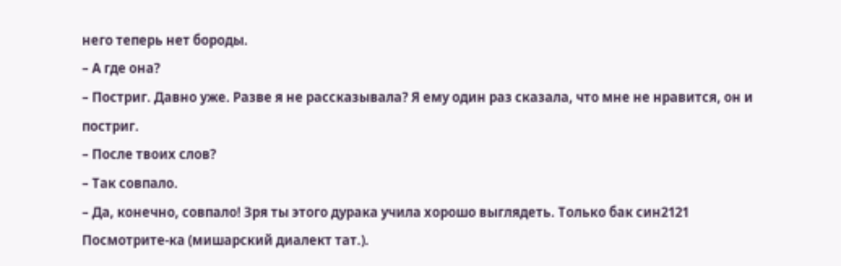него теперь нет бороды.
– А где она?
– Постриг. Давно уже. Разве я не рассказывала? Я ему один раз сказала, что мне не нравится, он и постриг.
– После твоих слов?
– Так совпало.
– Да, конечно, совпало! Зря ты этого дурака учила хорошо выглядеть. Только бак син2121
Посмотрите-ка (мишарский диалект тат.).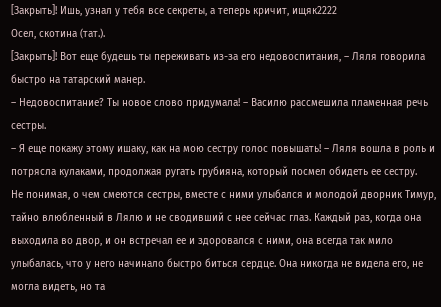[Закрыть]! Ишь, узнал у тебя все секреты, а теперь кричит, ищяк2222
Осел, скотина (тат.).
[Закрыть]! Вот еще будешь ты переживать из-за его недовоспитания, – Ляля говорила быстро на татарский манер.
– Недовоспитание? Ты новое слово придумала! – Василю рассмешила пламенная речь сестры.
– Я еще покажу этому ишаку, как на мою сестру голос повышать! – Ляля вошла в роль и потрясла кулаками, продолжая ругать грубияна, который посмел обидеть ее сестру.
Не понимая, о чем смеются сестры, вместе с ними улыбался и молодой дворник Тимур, тайно влюбленный в Лялю и не сводивший с нее сейчас глаз. Каждый раз, когда она выходила во двор, и он встречал ее и здоровался с ними, она всегда так мило улыбалась, что у него начинало быстро биться сердце. Она никогда не видела его, не могла видеть, но та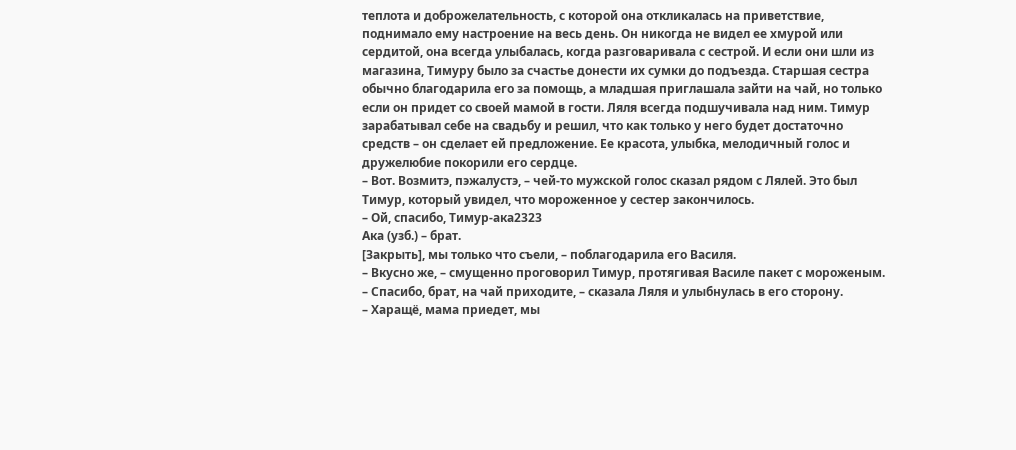теплота и доброжелательность, с которой она откликалась на приветствие, поднимало ему настроение на весь день. Он никогда не видел ее хмурой или сердитой, она всегда улыбалась, когда разговаривала с сестрой. И если они шли из магазина, Тимуру было за счастье донести их сумки до подъезда. Старшая сестра обычно благодарила его за помощь, а младшая приглашала зайти на чай, но только если он придет со своей мамой в гости. Ляля всегда подшучивала над ним. Тимур зарабатывал себе на свадьбу и решил, что как только у него будет достаточно средств – он сделает ей предложение. Ее красота, улыбка, мелодичный голос и дружелюбие покорили его сердце.
– Вот. Возмитэ, пэжалустэ, – чей-то мужской голос сказал рядом с Лялей. Это был Тимур, который увидел, что мороженное у сестер закончилось.
– Ой, спасибо, Тимур-ака2323
Ака (узб.) – брат.
[Закрыть], мы только что съели, – поблагодарила его Василя.
– Вкусно же, – смущенно проговорил Тимур, протягивая Василе пакет с мороженым.
– Спасибо, брат, на чай приходите, – сказала Ляля и улыбнулась в его сторону.
– Харащё, мама приедет, мы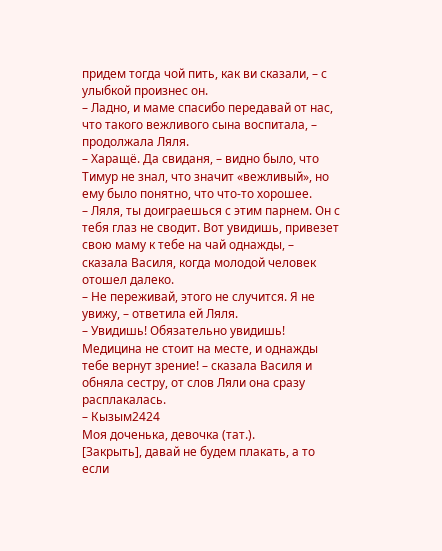придем тогда чой пить, как ви сказали, – с улыбкой произнес он.
– Ладно, и маме спасибо передавай от нас, что такого вежливого сына воспитала, – продолжала Ляля.
– Харащё. Да свиданя, – видно было, что Тимур не знал, что значит «вежливый», но ему было понятно, что что-то хорошее.
– Ляля, ты доиграешься с этим парнем. Он с тебя глаз не сводит. Вот увидишь, привезет свою маму к тебе на чай однажды, – сказала Василя, когда молодой человек отошел далеко.
– Не переживай, этого не случится. Я не увижу, – ответила ей Ляля.
– Увидишь! Обязательно увидишь! Медицина не стоит на месте, и однажды тебе вернут зрение! – сказала Василя и обняла сестру, от слов Ляли она сразу расплакалась.
– Кызым2424
Моя доченька, девочка (тат.).
[Закрыть], давай не будем плакать, а то если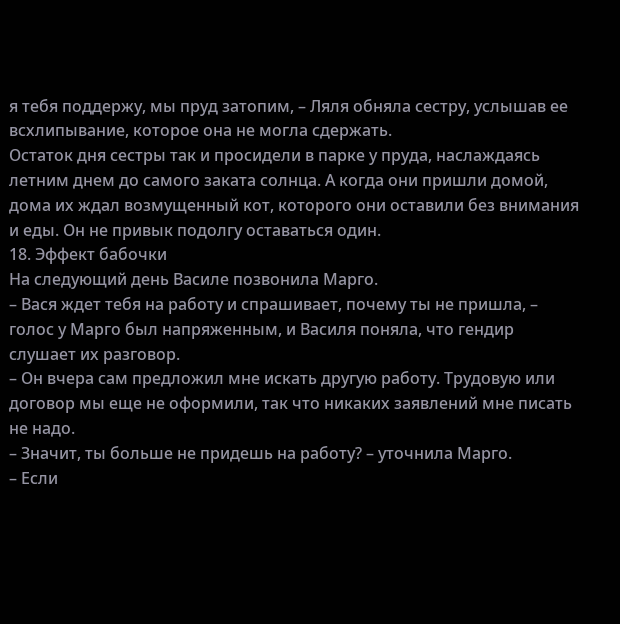я тебя поддержу, мы пруд затопим, – Ляля обняла сестру, услышав ее всхлипывание, которое она не могла сдержать.
Остаток дня сестры так и просидели в парке у пруда, наслаждаясь летним днем до самого заката солнца. А когда они пришли домой, дома их ждал возмущенный кот, которого они оставили без внимания и еды. Он не привык подолгу оставаться один.
18. Эффект бабочки
На следующий день Василе позвонила Марго.
– Вася ждет тебя на работу и спрашивает, почему ты не пришла, – голос у Марго был напряженным, и Василя поняла, что гендир слушает их разговор.
– Он вчера сам предложил мне искать другую работу. Трудовую или договор мы еще не оформили, так что никаких заявлений мне писать не надо.
– Значит, ты больше не придешь на работу? – уточнила Марго.
– Если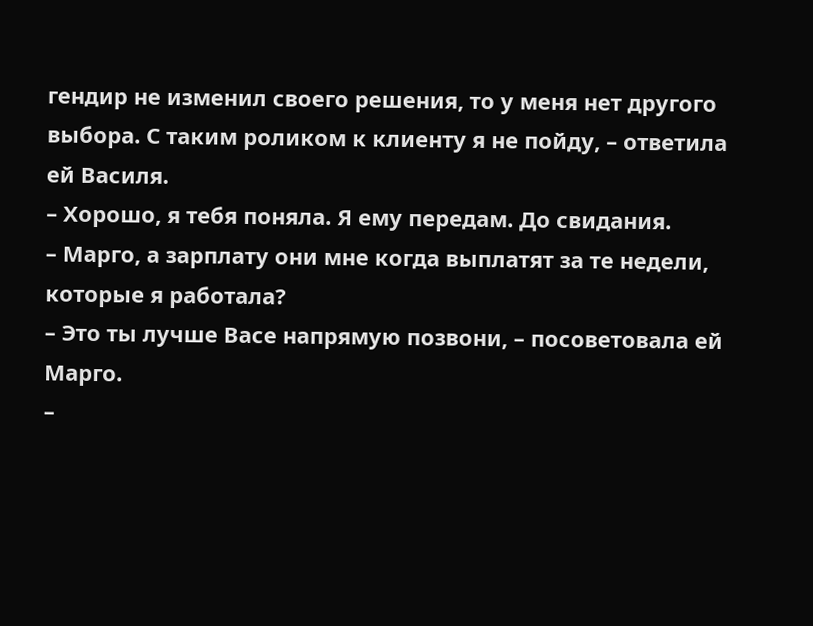гендир не изменил своего решения, то у меня нет другого выбора. С таким роликом к клиенту я не пойду, – ответила ей Василя.
– Хорошо, я тебя поняла. Я ему передам. До свидания.
– Марго, а зарплату они мне когда выплатят за те недели, которые я работала?
– Это ты лучше Васе напрямую позвони, – посоветовала ей Марго.
–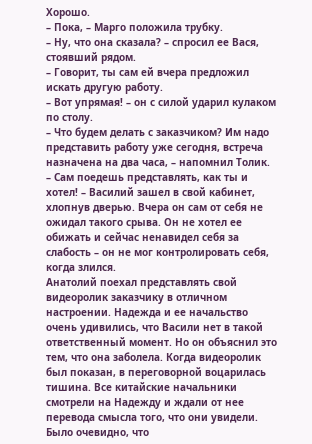Хорошо.
– Пока, – Марго положила трубку.
– Ну, что она сказала? – спросил ее Вася, стоявший рядом.
– Говорит, ты сам ей вчера предложил искать другую работу.
– Вот упрямая! – он с силой ударил кулаком по столу.
– Что будем делать с заказчиком? Им надо представить работу уже сегодня, встреча назначена на два часа, – напомнил Толик.
– Сам поедешь представлять, как ты и хотел! – Василий зашел в свой кабинет, хлопнув дверью. Вчера он сам от себя не ожидал такого срыва. Он не хотел ее обижать и сейчас ненавидел себя за слабость – он не мог контролировать себя, когда злился.
Анатолий поехал представлять свой видеоролик заказчику в отличном настроении. Надежда и ее начальство очень удивились, что Васили нет в такой ответственный момент. Но он объяснил это тем, что она заболела. Когда видеоролик был показан, в переговорной воцарилась тишина. Все китайские начальники смотрели на Надежду и ждали от нее перевода смысла того, что они увидели. Было очевидно, что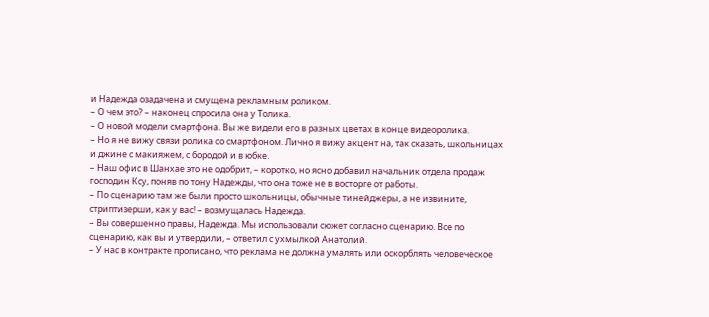и Надежда озадачена и смущена рекламным роликом.
– О чем это? – наконец спросила она у Толика.
– О новой модели смартфона. Вы же видели его в разных цветах в конце видеоролика.
– Но я не вижу связи ролика со смартфоном. Лично я вижу акцент на, так сказать, школьницах и джине с макияжем, с бородой и в юбке.
– Наш офис в Шанхае это не одобрит, – коротко, но ясно добавил начальник отдела продаж господин Ксу, поняв по тону Надежды, что она тоже не в восторге от работы.
– По сценарию там же были просто школьницы, обычные тинейджеры, а не извините, стриптизерши, как у вас! – возмущалась Надежда.
– Вы совершенно правы, Надежда. Мы использовали сюжет согласно сценарию. Все по сценарию, как вы и утвердили, – ответил с ухмылкой Анатолий.
– У нас в контракте прописано, что реклама не должна умалять или оскорблять человеческое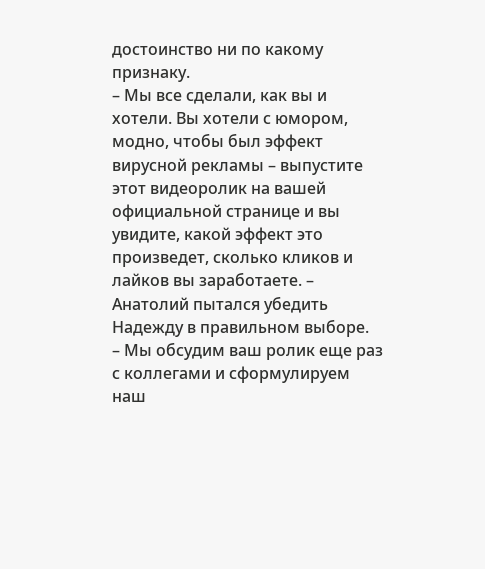достоинство ни по какому признаку.
– Мы все сделали, как вы и хотели. Вы хотели с юмором, модно, чтобы был эффект вирусной рекламы – выпустите этот видеоролик на вашей официальной странице и вы увидите, какой эффект это произведет, сколько кликов и лайков вы заработаете. – Анатолий пытался убедить Надежду в правильном выборе.
– Мы обсудим ваш ролик еще раз с коллегами и сформулируем наш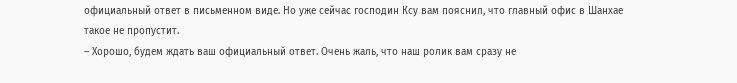официальный ответ в письменном виде. Но уже сейчас господин Ксу вам пояснил, что главный офис в Шанхае такое не пропустит.
– Хорошо, будем ждать ваш официальный ответ. Очень жаль, что наш ролик вам сразу не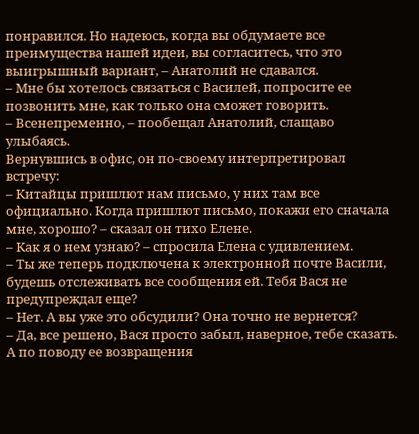понравился. Но надеюсь, когда вы обдумаете все преимущества нашей идеи, вы согласитесь, что это выигрышный вариант, – Анатолий не сдавался.
– Мне бы хотелось связаться с Василей, попросите ее позвонить мне, как только она сможет говорить.
– Всенепременно, – пообещал Анатолий, слащаво улыбаясь.
Вернувшись в офис, он по-своему интерпретировал встречу:
– Китайцы пришлют нам письмо, у них там все официально. Когда пришлют письмо, покажи его сначала мне, хорошо? – сказал он тихо Елене.
– Как я о нем узнаю? – спросила Елена с удивлением.
– Ты же теперь подключена к электронной почте Васили, будешь отслеживать все сообщения ей. Тебя Вася не предупреждал еще?
– Нет. А вы уже это обсудили? Она точно не вернется?
– Да, все решено, Вася просто забыл, наверное, тебе сказать. А по поводу ее возвращения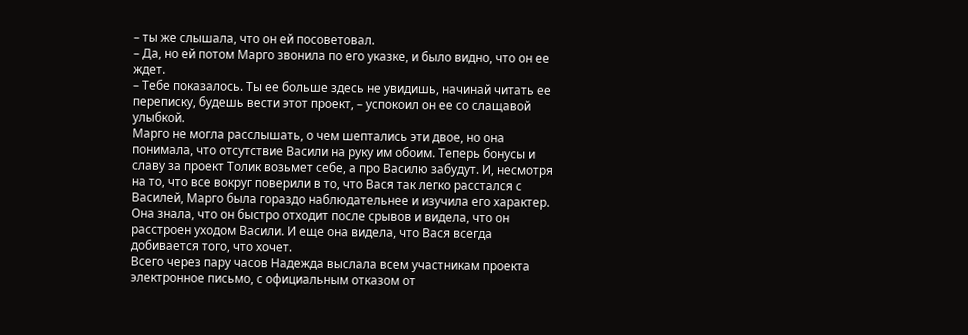– ты же слышала, что он ей посоветовал.
– Да, но ей потом Марго звонила по его указке, и было видно, что он ее ждет.
– Тебе показалось. Ты ее больше здесь не увидишь, начинай читать ее переписку, будешь вести этот проект, – успокоил он ее со слащавой улыбкой.
Марго не могла расслышать, о чем шептались эти двое, но она понимала, что отсутствие Васили на руку им обоим. Теперь бонусы и славу за проект Толик возьмет себе, а про Василю забудут. И, несмотря на то, что все вокруг поверили в то, что Вася так легко расстался с Василей, Марго была гораздо наблюдательнее и изучила его характер. Она знала, что он быстро отходит после срывов и видела, что он расстроен уходом Васили. И еще она видела, что Вася всегда добивается того, что хочет.
Всего через пару часов Надежда выслала всем участникам проекта электронное письмо, с официальным отказом от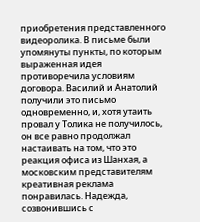приобретения представленного видеоролика. В письме были упомянуты пункты, по которым выраженная идея противоречила условиям договора. Василий и Анатолий получили это письмо одновременно, и, хотя утаить провал у Толика не получилось, он все равно продолжал настаивать на том, что это реакция офиса из Шанхая, а московским представителям креативная реклама понравилась. Надежда, созвонившись с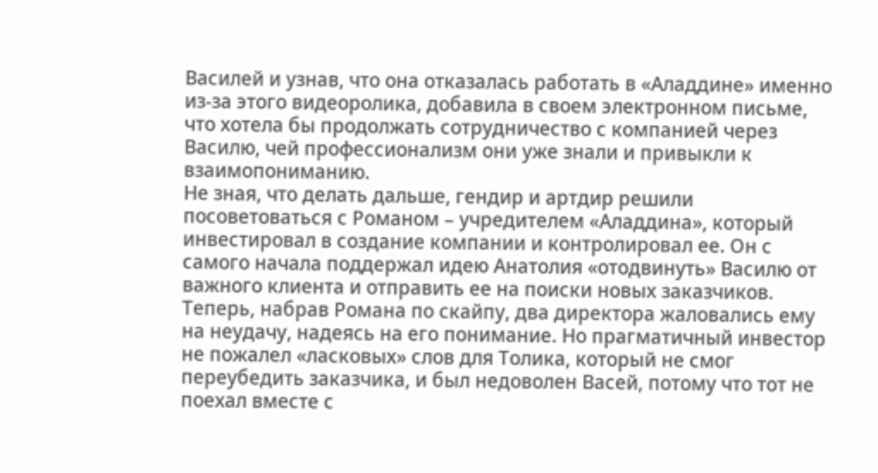Василей и узнав, что она отказалась работать в «Аладдине» именно из-за этого видеоролика, добавила в своем электронном письме, что хотела бы продолжать сотрудничество с компанией через Василю, чей профессионализм они уже знали и привыкли к взаимопониманию.
Не зная, что делать дальше, гендир и артдир решили посоветоваться с Романом – учредителем «Аладдина», который инвестировал в создание компании и контролировал ее. Он с самого начала поддержал идею Анатолия «отодвинуть» Василю от важного клиента и отправить ее на поиски новых заказчиков. Теперь, набрав Романа по скайпу, два директора жаловались ему на неудачу, надеясь на его понимание. Но прагматичный инвестор не пожалел «ласковых» слов для Толика, который не смог переубедить заказчика, и был недоволен Васей, потому что тот не поехал вместе с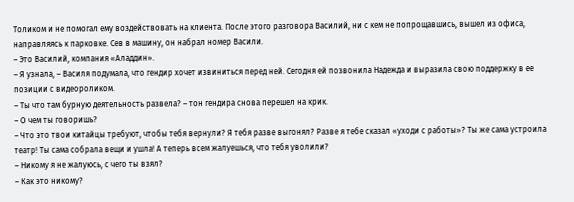Толиком и не помогал ему воздействовать на клиента. После этого разговора Василий, ни с кем не попрощавшись, вышел из офиса, направляясь к парковке. Сев в машину, он набрал номер Васили.
– Это Василий, компания «Аладдин».
– Я узнала, – Василя подумала, что гендир хочет извиниться перед ней. Сегодня ей позвонила Надежда и выразила свою поддержку в ее позиции с видеороликом.
– Ты что там бурную деятельность развела? – тон гендира снова перешел на крик.
– О чем ты говоришь?
– Что это твои китайцы требуют, чтобы тебя вернули? Я тебя разве выгонял? Разве я тебе сказал «уходи с работы»? Ты же сама устроила театр! Ты сама собрала вещи и ушла! А теперь всем жалуешься, что тебя уволили?
– Никому я не жалуюсь, с чего ты взял?
– Как это никому?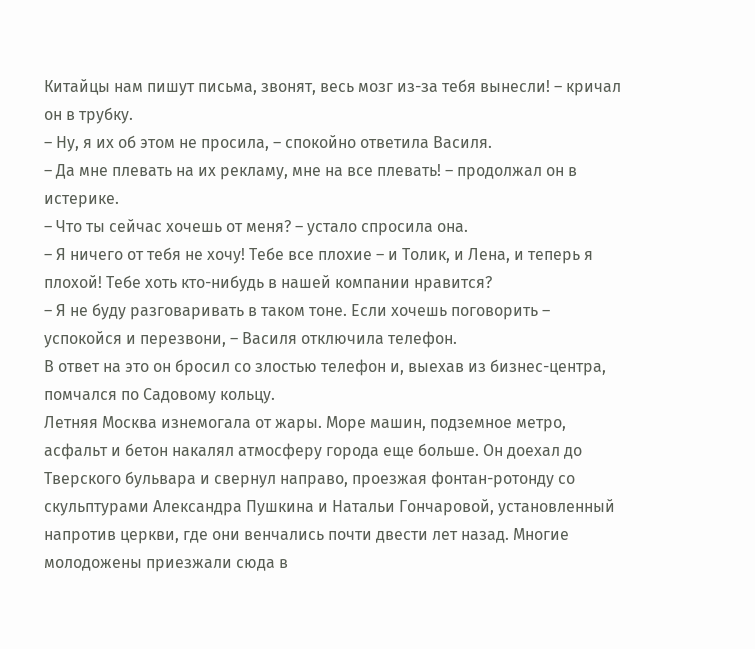Китайцы нам пишут письма, звонят, весь мозг из-за тебя вынесли! – кричал он в трубку.
– Ну, я их об этом не просила, – спокойно ответила Василя.
– Да мне плевать на их рекламу, мне на все плевать! – продолжал он в истерике.
– Что ты сейчас хочешь от меня? – устало спросила она.
– Я ничего от тебя не хочу! Тебе все плохие – и Толик, и Лена, и теперь я плохой! Тебе хоть кто-нибудь в нашей компании нравится?
– Я не буду разговаривать в таком тоне. Если хочешь поговорить – успокойся и перезвони, – Василя отключила телефон.
В ответ на это он бросил со злостью телефон и, выехав из бизнес-центра, помчался по Садовому кольцу.
Летняя Москва изнемогала от жары. Море машин, подземное метро, асфальт и бетон накалял атмосферу города еще больше. Он доехал до Тверского бульвара и свернул направо, проезжая фонтан-ротонду со скульптурами Александра Пушкина и Натальи Гончаровой, установленный напротив церкви, где они венчались почти двести лет назад. Многие молодожены приезжали сюда в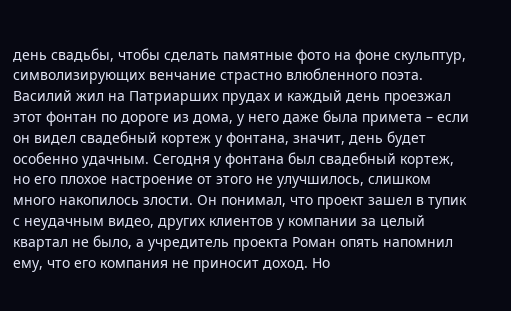день свадьбы, чтобы сделать памятные фото на фоне скульптур, символизирующих венчание страстно влюбленного поэта.
Василий жил на Патриарших прудах и каждый день проезжал этот фонтан по дороге из дома, у него даже была примета – если он видел свадебный кортеж у фонтана, значит, день будет особенно удачным. Сегодня у фонтана был свадебный кортеж, но его плохое настроение от этого не улучшилось, слишком много накопилось злости. Он понимал, что проект зашел в тупик с неудачным видео, других клиентов у компании за целый квартал не было, а учредитель проекта Роман опять напомнил ему, что его компания не приносит доход. Но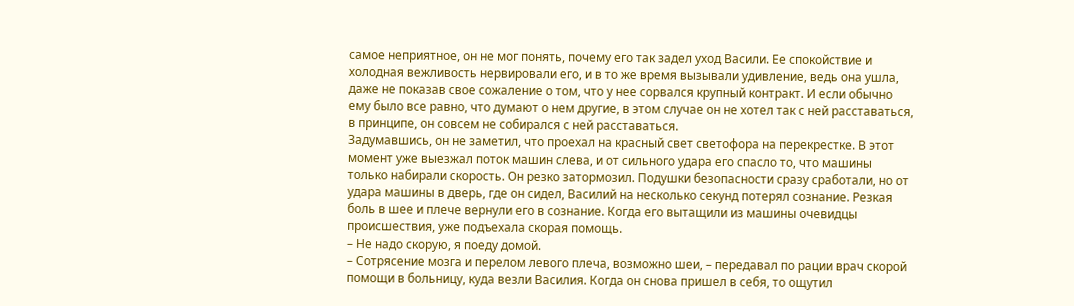самое неприятное, он не мог понять, почему его так задел уход Васили. Ее спокойствие и холодная вежливость нервировали его, и в то же время вызывали удивление, ведь она ушла, даже не показав свое сожаление о том, что у нее сорвался крупный контракт. И если обычно ему было все равно, что думают о нем другие, в этом случае он не хотел так с ней расставаться, в принципе, он совсем не собирался с ней расставаться.
Задумавшись, он не заметил, что проехал на красный свет светофора на перекрестке. В этот момент уже выезжал поток машин слева, и от сильного удара его спасло то, что машины только набирали скорость. Он резко затормозил. Подушки безопасности сразу сработали, но от удара машины в дверь, где он сидел, Василий на несколько секунд потерял сознание. Резкая боль в шее и плече вернули его в сознание. Когда его вытащили из машины очевидцы происшествия, уже подъехала скорая помощь.
– Не надо скорую, я поеду домой.
– Сотрясение мозга и перелом левого плеча, возможно шеи, – передавал по рации врач скорой помощи в больницу, куда везли Василия. Когда он снова пришел в себя, то ощутил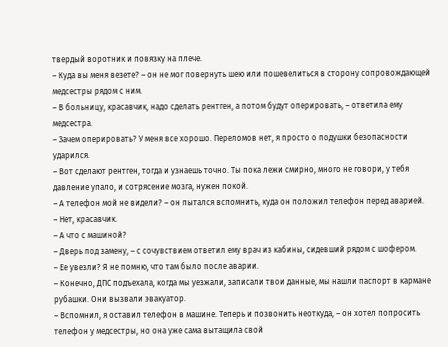твердый воротник и повязку на плече.
– Куда вы меня везете? – он не мог повернуть шею или пошевелиться в сторону сопровождающей медсестры рядом с ним.
– В больницу, красавчик, надо сделать рентген, а потом будут оперировать, – ответила ему медсестра.
– Зачем оперировать? У меня все хорошо. Переломов нет, я просто о подушки безопасности ударился.
– Вот сделают рентген, тогда и узнаешь точно. Ты пока лежи смирно, много не говори, у тебя давление упало, и сотрясение мозга, нужен покой.
– А телефон мой не видели? – он пытался вспомнить, куда он положил телефон перед аварией.
– Нет, красавчик.
– А что с машиной?
– Дверь под замену, – с сочувствием ответил ему врач из кабины, сидевший рядом с шофером.
– Ее увезли? Я не помню, что там было после аварии.
– Конечно, ДПС подъехала, когда мы уезжали, записали твои данные, мы нашли паспорт в кармане рубашки. Они вызвали эвакуатор.
– Вспомнил, я оставил телефон в машине. Теперь и позвонить неоткуда, – он хотел попросить телефон у медсестры, но она уже сама вытащила свой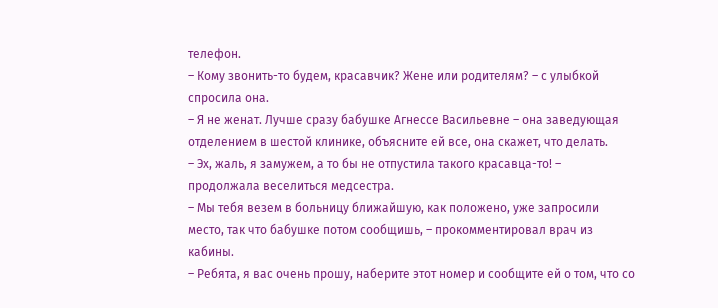телефон.
– Кому звонить-то будем, красавчик? Жене или родителям? – с улыбкой спросила она.
– Я не женат. Лучше сразу бабушке Агнессе Васильевне – она заведующая отделением в шестой клинике, объясните ей все, она скажет, что делать.
– Эх, жаль, я замужем, а то бы не отпустила такого красавца-то! – продолжала веселиться медсестра.
– Мы тебя везем в больницу ближайшую, как положено, уже запросили место, так что бабушке потом сообщишь, – прокомментировал врач из кабины.
– Ребята, я вас очень прошу, наберите этот номер и сообщите ей о том, что со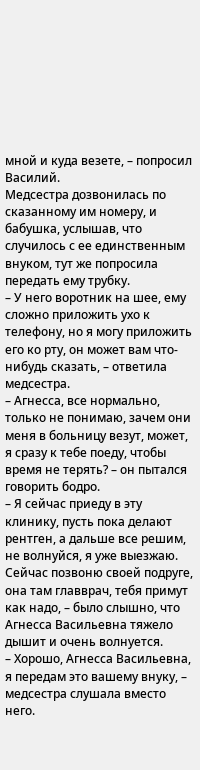мной и куда везете, – попросил Василий.
Медсестра дозвонилась по сказанному им номеру, и бабушка, услышав, что случилось с ее единственным внуком, тут же попросила передать ему трубку.
– У него воротник на шее, ему сложно приложить ухо к телефону, но я могу приложить его ко рту, он может вам что-нибудь сказать, – ответила медсестра.
– Агнесса, все нормально, только не понимаю, зачем они меня в больницу везут, может, я сразу к тебе поеду, чтобы время не терять? – он пытался говорить бодро.
– Я сейчас приеду в эту клинику, пусть пока делают рентген, а дальше все решим, не волнуйся, я уже выезжаю. Сейчас позвоню своей подруге, она там главврач, тебя примут как надо, – было слышно, что Агнесса Васильевна тяжело дышит и очень волнуется.
– Хорошо, Агнесса Васильевна, я передам это вашему внуку, – медсестра слушала вместо него.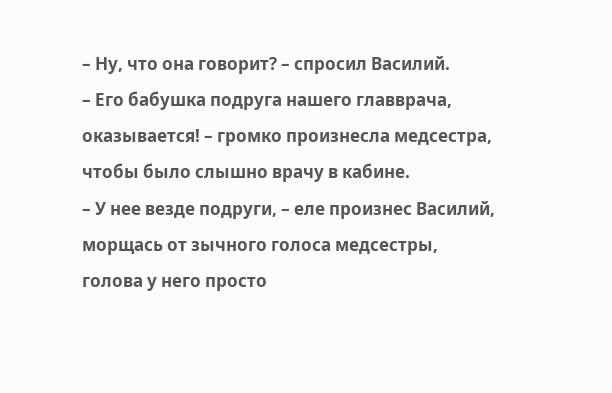– Ну, что она говорит? – спросил Василий.
– Его бабушка подруга нашего главврача, оказывается! – громко произнесла медсестра, чтобы было слышно врачу в кабине.
– У нее везде подруги, – еле произнес Василий, морщась от зычного голоса медсестры, голова у него просто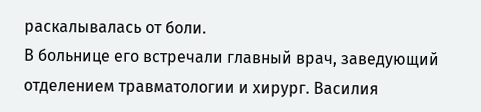раскалывалась от боли.
В больнице его встречали главный врач, заведующий отделением травматологии и хирург. Василия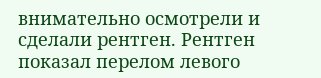внимательно осмотрели и сделали рентген. Рентген показал перелом левого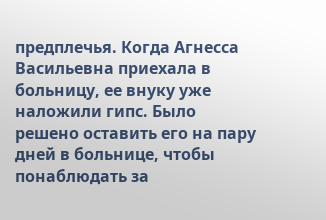предплечья. Когда Агнесса Васильевна приехала в больницу, ее внуку уже наложили гипс. Было решено оставить его на пару дней в больнице, чтобы понаблюдать за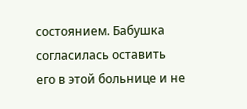состоянием. Бабушка согласилась оставить его в этой больнице и не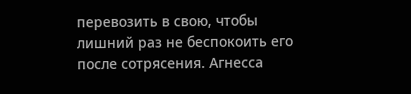перевозить в свою, чтобы лишний раз не беспокоить его после сотрясения. Агнесса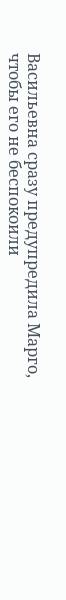Васильевна сразу предупредила Марго, чтобы его не беспокоили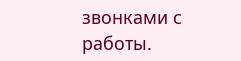звонками с работы.